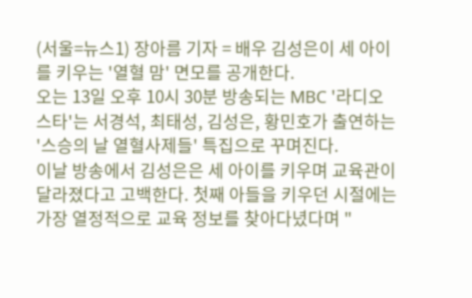(서울=뉴스1) 장아름 기자 = 배우 김성은이 세 아이를 키우는 '열혈 맘' 면모를 공개한다.
오는 13일 오후 10시 30분 방송되는 MBC '라디오스타'는 서경석, 최태성, 김성은, 황민호가 출연하는 '스승의 날 열혈사제들' 특집으로 꾸며진다.
이날 방송에서 김성은은 세 아이를 키우며 교육관이 달라졌다고 고백한다. 첫째 아들을 키우던 시절에는 가장 열정적으로 교육 정보를 찾아다녔다며 "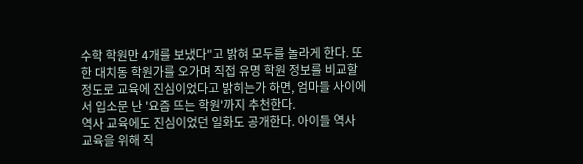수학 학원만 4개를 보냈다"고 밝혀 모두를 놀라게 한다. 또한 대치동 학원가를 오가며 직접 유명 학원 정보를 비교할 정도로 교육에 진심이었다고 밝히는가 하면, 엄마들 사이에서 입소문 난 '요즘 뜨는 학원'까지 추천한다.
역사 교육에도 진심이었던 일화도 공개한다. 아이들 역사 교육을 위해 직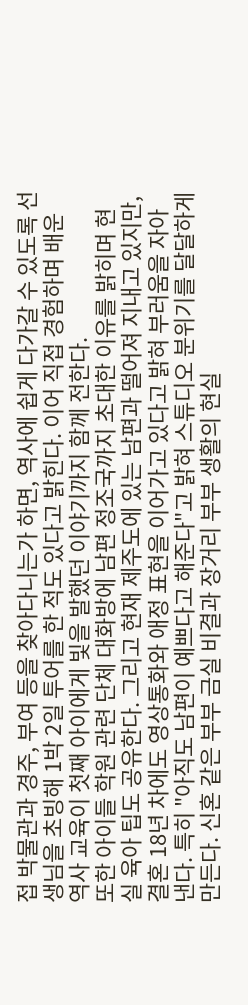접 박물관과 경주, 부여 등을 찾아다니는가 하면, 역사에 쉽게 다가갈 수 있도록 선생님을 초빙해 1박 2일 투어를 한 적도 있다고 밝힌다. 이어 직접 경험하며 배운 역사 교육이 첫째 아이에게 빛을 발했던 이야기까지 함께 전한다.
또한 아이들 학원 관련 단체 대화방에 남편 정조국까지 초대한 이유를 밝히며 현실 육아 팁도 공유한다. 그리고 현재 제주도에 있는 남편과 떨어져 지내고 있지만, 결혼 18년 차에도 영상통화와 애정 표현을 이어가고 있다고 밝혀 부러움을 자아낸다. 특히 "아직도 남편이 예쁘다고 해준다"고 밝혀 스튜디오 분위기를 달달하게 만든다. 신혼 같은 부부 금실 비결과 장거리 부부 생활의 현실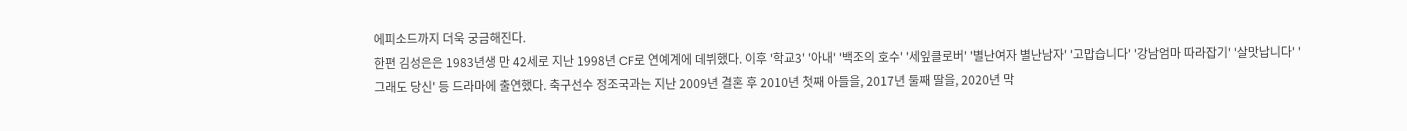에피소드까지 더욱 궁금해진다.
한편 김성은은 1983년생 만 42세로 지난 1998년 CF로 연예계에 데뷔했다. 이후 '학교3' '아내' '백조의 호수' '세잎클로버' '별난여자 별난남자' '고맙습니다' '강남엄마 따라잡기' '살맛납니다' '그래도 당신' 등 드라마에 출연했다. 축구선수 정조국과는 지난 2009년 결혼 후 2010년 첫째 아들을, 2017년 둘째 딸을, 2020년 막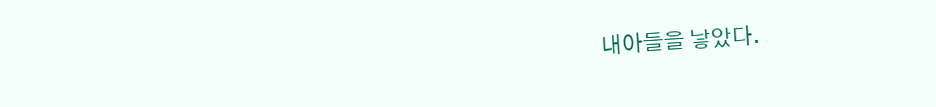내아들을 낳았다.